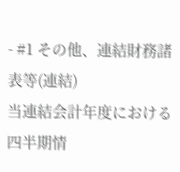- #1 その他、連結財務諸表等(連結)
当連結会計年度における四半期情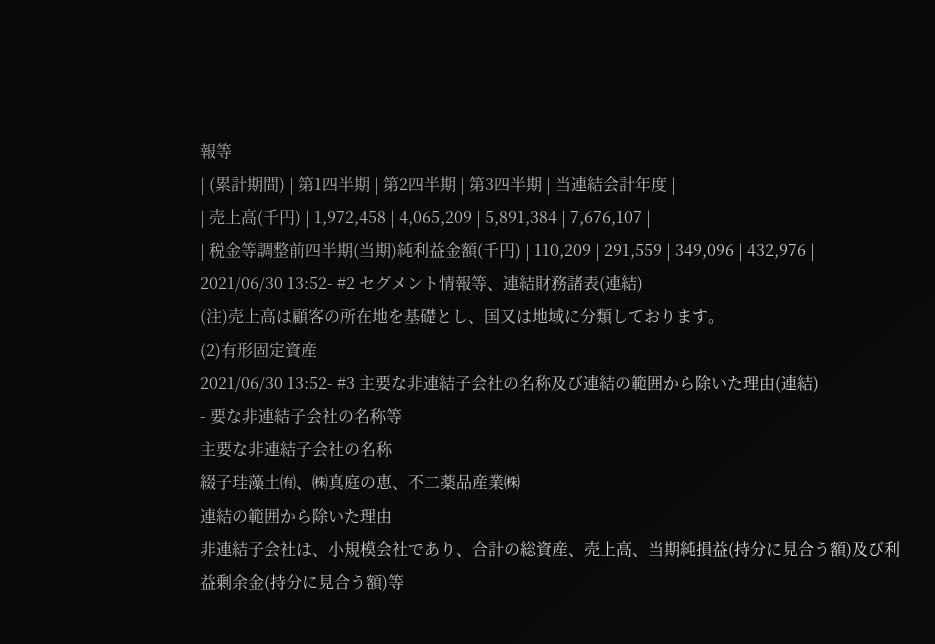報等
| (累計期間) | 第1四半期 | 第2四半期 | 第3四半期 | 当連結会計年度 |
| 売上高(千円) | 1,972,458 | 4,065,209 | 5,891,384 | 7,676,107 |
| 税金等調整前四半期(当期)純利益金額(千円) | 110,209 | 291,559 | 349,096 | 432,976 |
2021/06/30 13:52- #2 セグメント情報等、連結財務諸表(連結)
(注)売上高は顧客の所在地を基礎とし、国又は地域に分類しております。
(2)有形固定資産
2021/06/30 13:52- #3 主要な非連結子会社の名称及び連結の範囲から除いた理由(連結)
- 要な非連結子会社の名称等
主要な非連結子会社の名称
綴子珪藻土㈲、㈱真庭の恵、不二薬品産業㈱
連結の範囲から除いた理由
非連結子会社は、小規模会社であり、合計の総資産、売上高、当期純損益(持分に見合う額)及び利益剰余金(持分に見合う額)等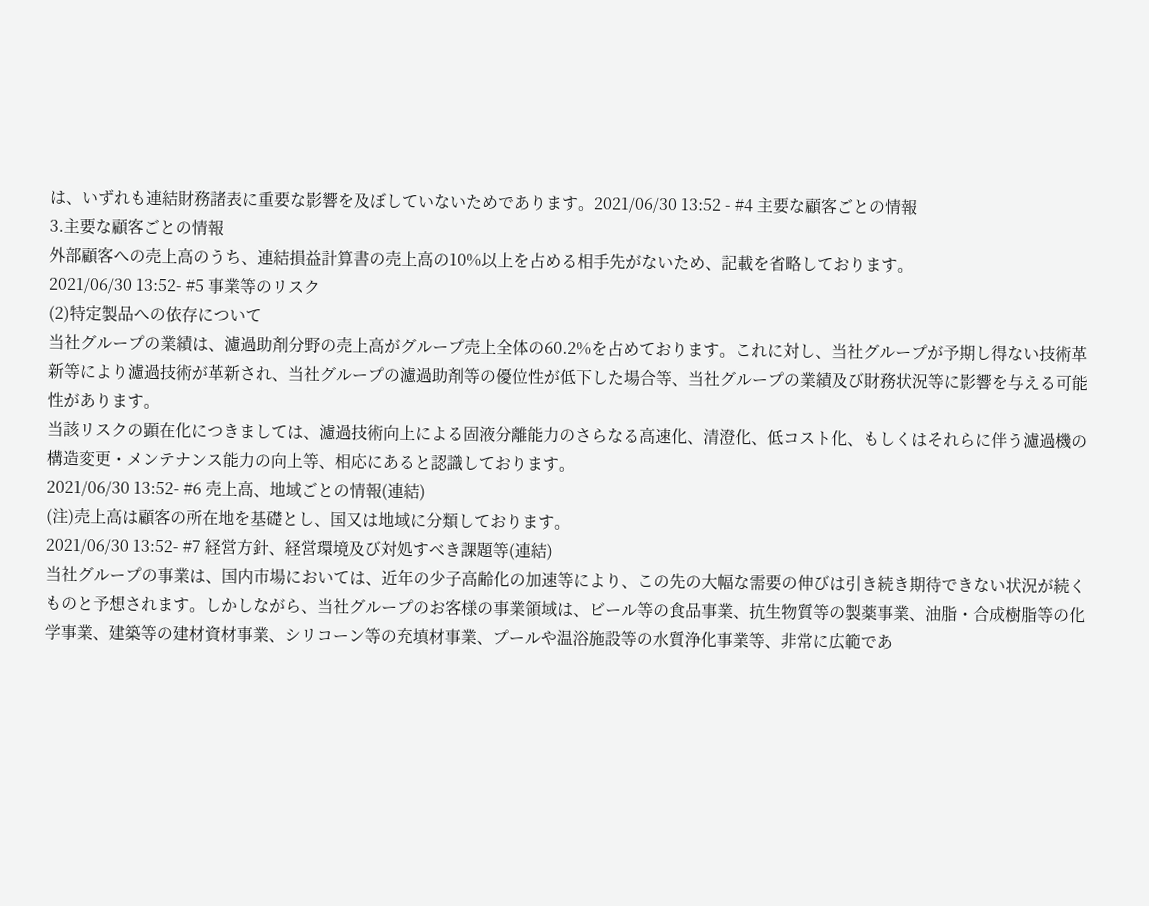は、いずれも連結財務諸表に重要な影響を及ぼしていないためであります。2021/06/30 13:52 - #4 主要な顧客ごとの情報
3.主要な顧客ごとの情報
外部顧客への売上高のうち、連結損益計算書の売上高の10%以上を占める相手先がないため、記載を省略しております。
2021/06/30 13:52- #5 事業等のリスク
(2)特定製品への依存について
当社グループの業績は、濾過助剤分野の売上高がグループ売上全体の60.2%を占めております。これに対し、当社グループが予期し得ない技術革新等により濾過技術が革新され、当社グループの濾過助剤等の優位性が低下した場合等、当社グループの業績及び財務状況等に影響を与える可能性があります。
当該リスクの顕在化につきましては、濾過技術向上による固液分離能力のさらなる高速化、清澄化、低コスト化、もしくはそれらに伴う濾過機の構造変更・メンテナンス能力の向上等、相応にあると認識しております。
2021/06/30 13:52- #6 売上高、地域ごとの情報(連結)
(注)売上高は顧客の所在地を基礎とし、国又は地域に分類しております。
2021/06/30 13:52- #7 経営方針、経営環境及び対処すべき課題等(連結)
当社グループの事業は、国内市場においては、近年の少子高齢化の加速等により、この先の大幅な需要の伸びは引き続き期待できない状況が続くものと予想されます。しかしながら、当社グループのお客様の事業領域は、ビール等の食品事業、抗生物質等の製薬事業、油脂・合成樹脂等の化学事業、建築等の建材資材事業、シリコーン等の充填材事業、プールや温浴施設等の水質浄化事業等、非常に広範であ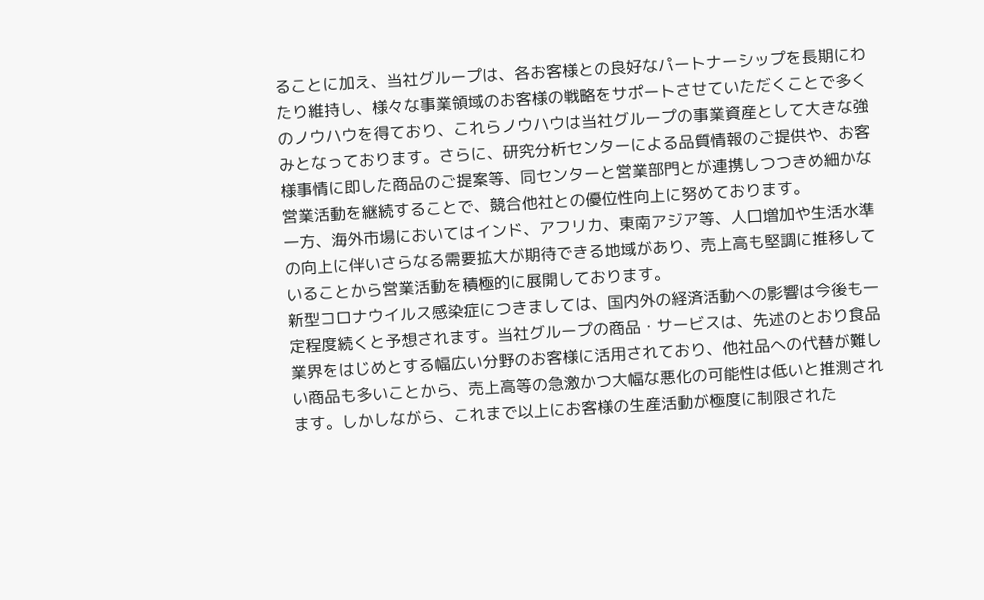ることに加え、当社グループは、各お客様との良好なパートナーシップを長期にわたり維持し、様々な事業領域のお客様の戦略をサポートさせていただくことで多くのノウハウを得ており、これらノウハウは当社グループの事業資産として大きな強みとなっております。さらに、研究分析センターによる品質情報のご提供や、お客様事情に即した商品のご提案等、同センターと営業部門とが連携しつつきめ細かな営業活動を継続することで、競合他社との優位性向上に努めております。
一方、海外市場においてはインド、アフリカ、東南アジア等、人口増加や生活水準の向上に伴いさらなる需要拡大が期待できる地域があり、売上高も堅調に推移していることから営業活動を積極的に展開しております。
新型コロナウイルス感染症につきましては、国内外の経済活動への影響は今後も一定程度続くと予想されます。当社グループの商品・サービスは、先述のとおり食品業界をはじめとする幅広い分野のお客様に活用されており、他社品への代替が難しい商品も多いことから、売上高等の急激かつ大幅な悪化の可能性は低いと推測されます。しかしながら、これまで以上にお客様の生産活動が極度に制限された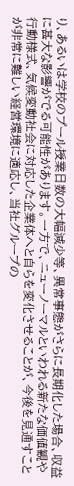り、あるいは学校のプール授業日数の大幅減少等、異常事態がさらに長期化した場合、収益に甚大な影響がでる可能性があります。一方で、ニューノーマルといわれる新たな価値観や行動様式、気候変動社会に対応した企業体へと自らを変化させることが、今後を見通すことが非常に難しい経営環境に適応し、当社グループの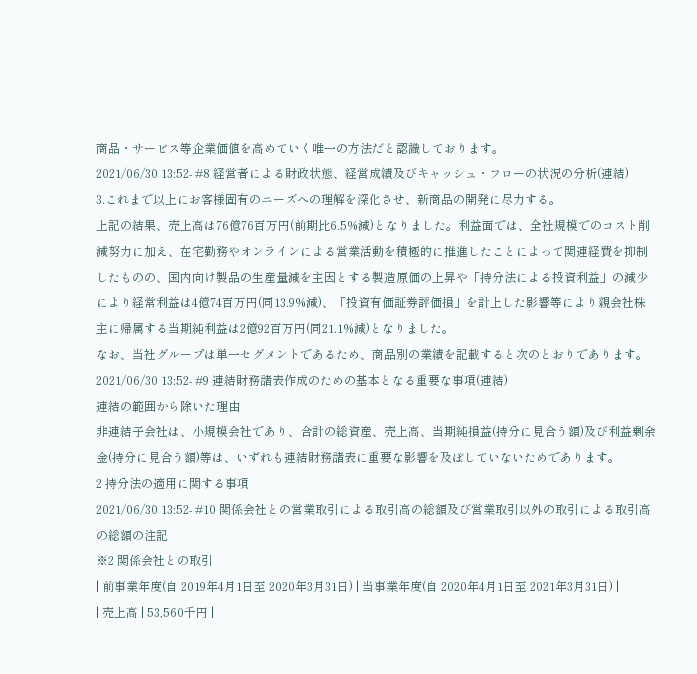商品・サービス等企業価値を高めていく唯一の方法だと認識しております。
2021/06/30 13:52- #8 経営者による財政状態、経営成績及びキャッシュ・フローの状況の分析(連結)
3.これまで以上にお客様固有のニーズへの理解を深化させ、新商品の開発に尽力する。
上記の結果、売上高は76億76百万円(前期比6.5%減)となりました。利益面では、全社規模でのコスト削減努力に加え、在宅勤務やオンラインによる営業活動を積極的に推進したことによって関連経費を抑制したものの、国内向け製品の生産量減を主因とする製造原価の上昇や「持分法による投資利益」の減少により経常利益は4億74百万円(同13.9%減)、「投資有価証券評価損」を計上した影響等により親会社株主に帰属する当期純利益は2億92百万円(同21.1%減)となりました。
なお、当社グループは単一セグメントであるため、商品別の業績を記載すると次のとおりであります。
2021/06/30 13:52- #9 連結財務諸表作成のための基本となる重要な事項(連結)
連結の範囲から除いた理由
非連結子会社は、小規模会社であり、合計の総資産、売上高、当期純損益(持分に見合う額)及び利益剰余金(持分に見合う額)等は、いずれも連結財務諸表に重要な影響を及ぼしていないためであります。
2 持分法の適用に関する事項
2021/06/30 13:52- #10 関係会社との営業取引による取引高の総額及び営業取引以外の取引による取引高の総額の注記
※2 関係会社との取引
| 前事業年度(自 2019年4月1日至 2020年3月31日) | 当事業年度(自 2020年4月1日至 2021年3月31日) |
| 売上高 | 53,560千円 |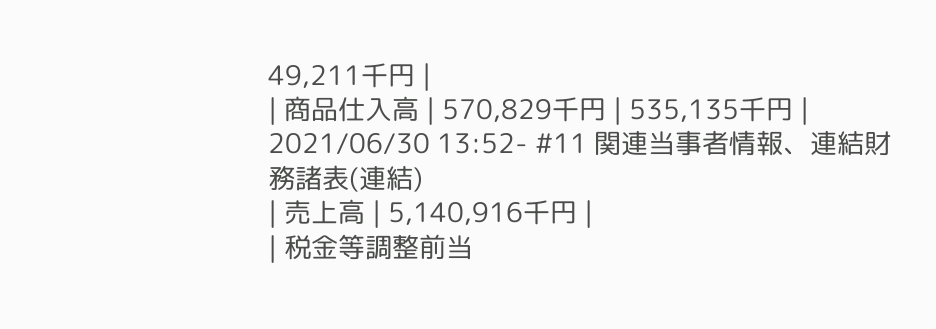49,211千円 |
| 商品仕入高 | 570,829千円 | 535,135千円 |
2021/06/30 13:52- #11 関連当事者情報、連結財務諸表(連結)
| 売上高 | 5,140,916千円 |
| 税金等調整前当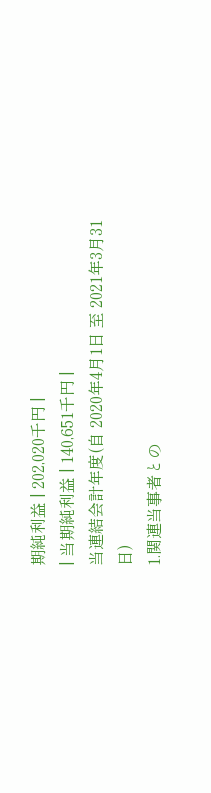期純利益 | 202,020千円 |
| 当期純利益 | 140,651千円 |
当連結会計年度(自 2020年4月1日 至 2021年3月31日)
1.関連当事者との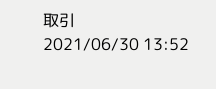取引
2021/06/30 13:52